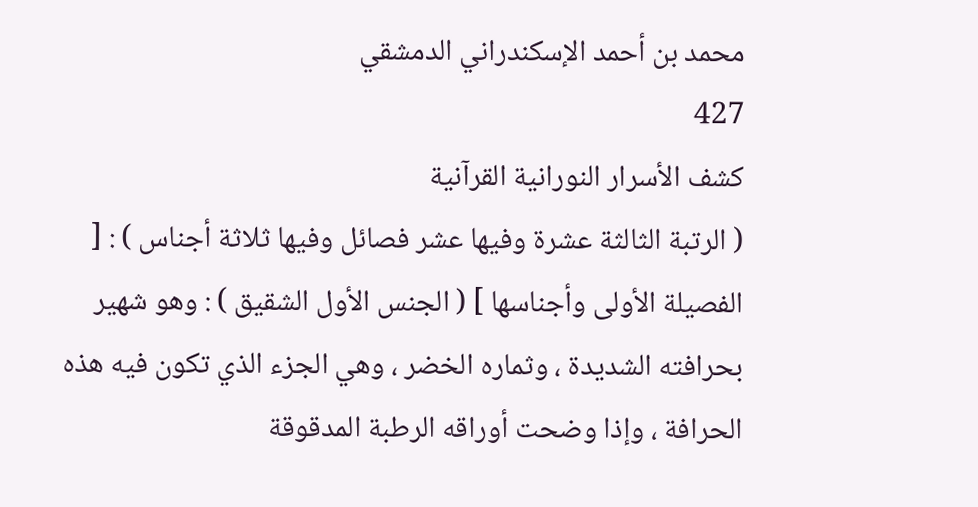محمد بن أحمد الإسكندراني الدمشقي
427
كشف الأسرار النورانية القرآنية
( الرتبة الثالثة عشرة وفيها عشر فصائل وفيها ثلاثة أجناس ) : [ الفصيلة الأولى وأجناسها ] ( الجنس الأول الشقيق ) : وهو شهير بحرافته الشديدة ، وثماره الخضر ، وهي الجزء الذي تكون فيه هذه الحرافة ، وإذا وضحت أوراقه الرطبة المدقوقة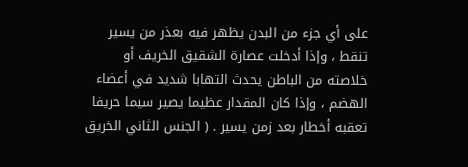على أي جزء من البدن يظهر فيه بعذر من يسير تنقط ، وإذا أدخلت عصارة الشقيق الخريف أو خلاصته من الباطن يحدث التهابا شديد في أعضاء الهضم ، وإذا كان المقدار عظيما يصير سيما حريفا تعقبه أخطار بعد زمن يسير . ( الجنس الثاني الخريق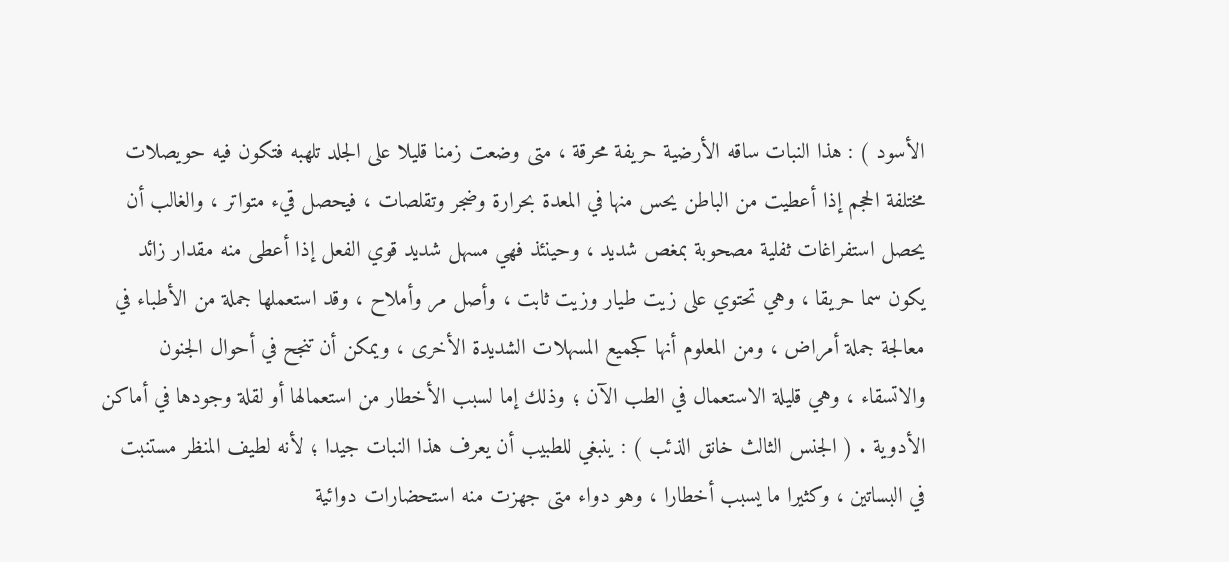الأسود ) : هذا النبات ساقه الأرضية حريفة محرقة ، متى وضعت زمنا قليلا على الجلد تلهبه فتكون فيه حويصلات مختلفة الحجم إذا أعطيت من الباطن يحس منها في المعدة بحرارة وضجر وتقلصات ، فيحصل قيء متواتر ، والغالب أن يحصل استفراغات ثفلية مصحوبة بمغص شديد ، وحينئذ فهي مسهل شديد قوي الفعل إذا أعطى منه مقدار زائد يكون سما حريقا ، وهي تحتوي على زيت طيار وزيت ثابت ، وأصل مر وأملاح ، وقد استعملها جملة من الأطباء في معالجة جملة أمراض ، ومن المعلوم أنها كجميع المسهلات الشديدة الأخرى ، ويمكن أن تنجح في أحوال الجنون والاتسقاء ، وهي قليلة الاستعمال في الطب الآن ؛ وذلك إما لسبب الأخطار من استعمالها أو لقلة وجودها في أماكن الأدوية . ( الجنس الثالث خانق الذئب ) : ينبغي للطبيب أن يعرف هذا النبات جيدا ؛ لأنه لطيف المنظر مستنبت في البساتين ، وكثيرا ما يسبب أخطارا ، وهو دواء متى جهزت منه استحضارات دوائية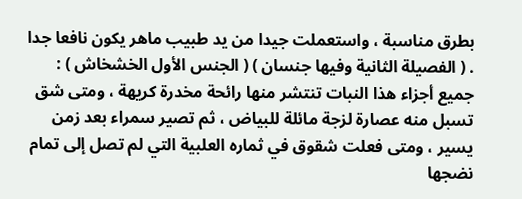بطرق مناسبة ، واستعملت جيدا من يد طبيب ماهر يكون نافعا جدا . ( الفصيلة الثانية وفيها جنسان ) ( الجنس الأول الخشخاش ) : جميع أجزاء هذا النبات تنتشر منها رائحة مخدرة كريهة ، ومتى شق تسبل منه عصارة لزجة مائلة للبياض ، ثم تصير سمراء بعد زمن يسير ، ومتى فعلت شقوق في ثماره العلبية التي لم تصل إلى تمام نضجها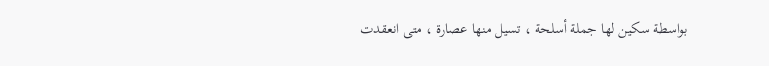بواسطة سكين لها جملة أسلحة ، تسيل منها عصارة ، متى انعقدت